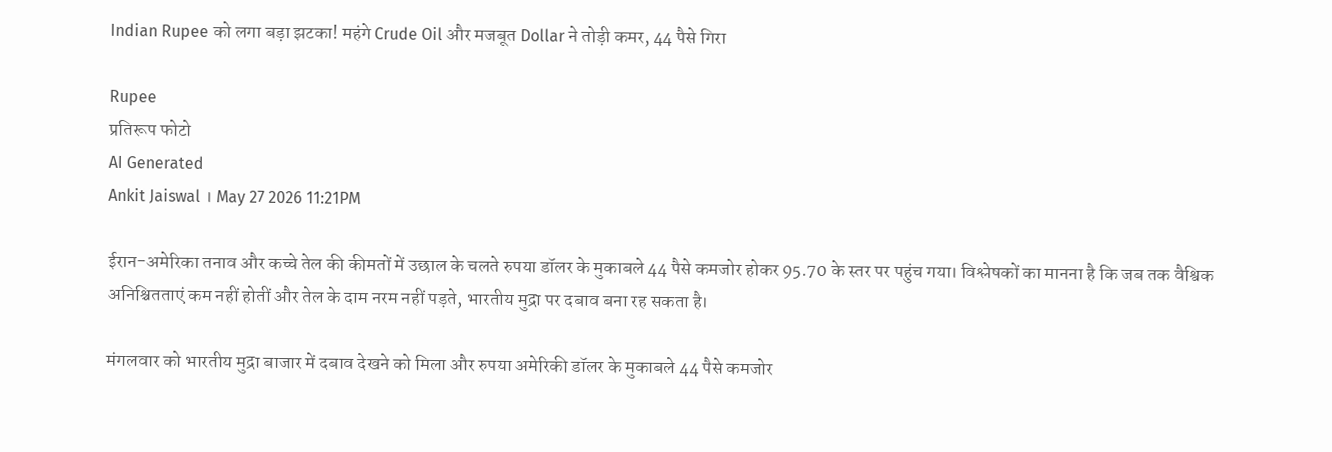Indian Rupee को लगा बड़ा झटका! महंगे Crude Oil और मजबूत Dollar ने तोड़ी कमर, 44 पैसे गिरा

Rupee
प्रतिरूप फोटो
AI Generated
Ankit Jaiswal । May 27 2026 11:21PM

ईरान-अमेरिका तनाव और कच्चे तेल की कीमतों में उछाल के चलते रुपया डॉलर के मुकाबले 44 पैसे कमजोर होकर 95.70 के स्तर पर पहुंच गया। विश्लेषकों का मानना है कि जब तक वैश्विक अनिश्चितताएं कम नहीं होतीं और तेल के दाम नरम नहीं पड़ते, भारतीय मुद्रा पर दबाव बना रह सकता है।

मंगलवार को भारतीय मुद्रा बाजार में दबाव देखने को मिला और रुपया अमेरिकी डॉलर के मुकाबले 44 पैसे कमजोर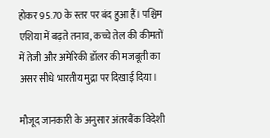होकर 95.70 के स्तर पर बंद हुआ हैं। पश्चिम एशिया में बढ़ते तनाव, कच्चे तेल की कीमतों में तेजी और अमेरिकी डॉलर की मजबूती का असर सीधे भारतीय मुद्रा पर दिखाई दिया।

मौजूद जानकारी के अनुसार अंतरबैंक विदेशी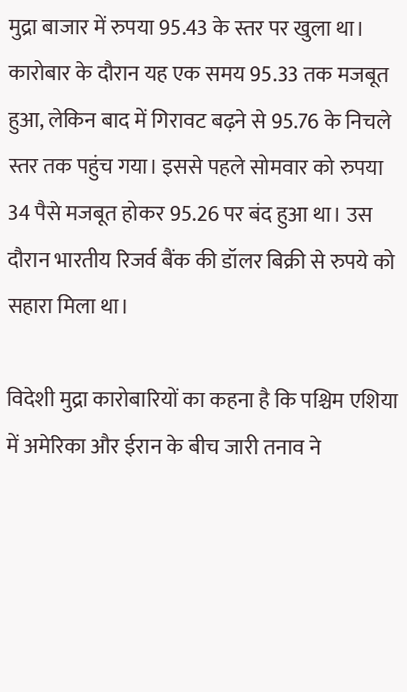मुद्रा बाजार में रुपया 95.43 के स्तर पर खुला था। कारोबार के दौरान यह एक समय 95.33 तक मजबूत हुआ, लेकिन बाद में गिरावट बढ़ने से 95.76 के निचले स्तर तक पहुंच गया। इससे पहले सोमवार को रुपया 34 पैसे मजबूत होकर 95.26 पर बंद हुआ था। उस दौरान भारतीय रिजर्व बैंक की डॉलर बिक्री से रुपये को सहारा मिला था।

विदेशी मुद्रा कारोबारियों का कहना है कि पश्चिम एशिया में अमेरिका और ईरान के बीच जारी तनाव ने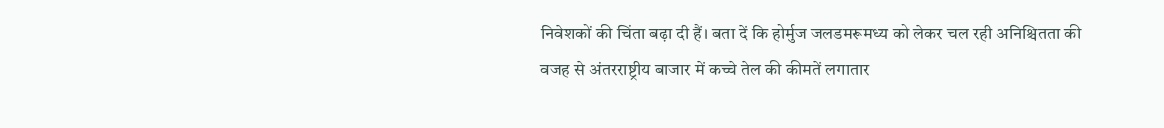निवेशकों की चिंता बढ़ा दी हैं। बता दें कि होर्मुज जलडमरूमध्य को लेकर चल रही अनिश्चितता की वजह से अंतरराष्ट्रीय बाजार में कच्चे तेल की कीमतें लगातार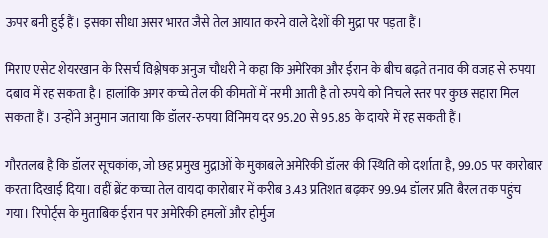ऊपर बनी हुई हैं। इसका सीधा असर भारत जैसे तेल आयात करने वाले देशों की मुद्रा पर पड़ता हैं।

मिराए एसेट शेयरखान के रिसर्च विश्लेषक अनुज चौधरी ने कहा कि अमेरिका और ईरान के बीच बढ़ते तनाव की वजह से रुपया दबाव में रह सकता है। हालांकि अगर कच्चे तेल की कीमतों में नरमी आती है तो रुपये को निचले स्तर पर कुछ सहारा मिल सकता हैं। उन्होंने अनुमान जताया कि डॉलर-रुपया विनिमय दर 95.20 से 95.85 के दायरे में रह सकती हैं।

गौरतलब है कि डॉलर सूचकांक, जो छह प्रमुख मुद्राओं के मुकाबले अमेरिकी डॉलर की स्थिति को दर्शाता है, 99.05 पर कारोबार करता दिखाई दिया। वहीं ब्रेंट कच्चा तेल वायदा कारोबार में करीब 3.43 प्रतिशत बढ़कर 99.94 डॉलर प्रति बैरल तक पहुंच गया। रिपोर्ट्स के मुताबिक ईरान पर अमेरिकी हमलों और होर्मुज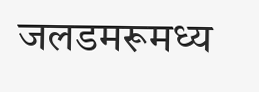जलडमरूमध्य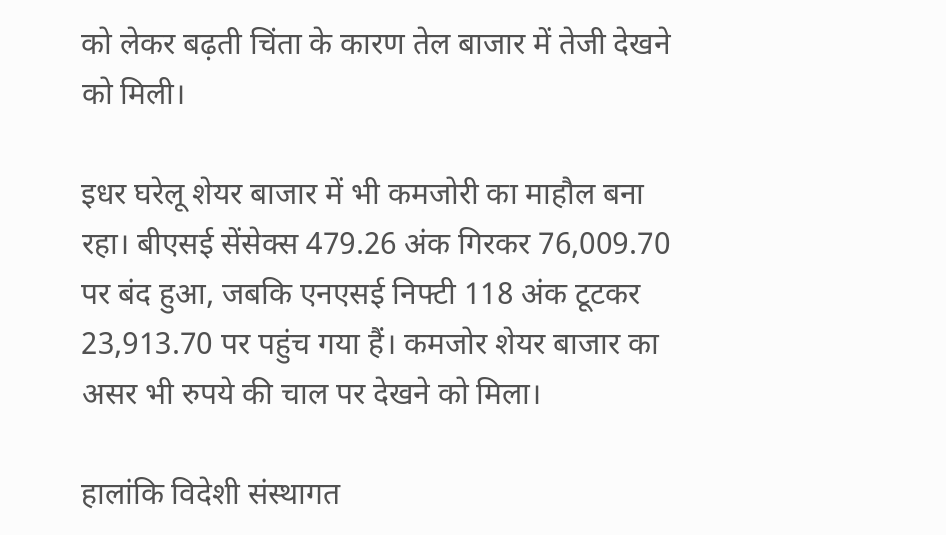को लेकर बढ़ती चिंता के कारण तेल बाजार में तेजी देखने को मिली।

इधर घरेलू शेयर बाजार में भी कमजोरी का माहौल बना रहा। बीएसई सेंसेक्स 479.26 अंक गिरकर 76,009.70 पर बंद हुआ, जबकि एनएसई निफ्टी 118 अंक टूटकर 23,913.70 पर पहुंच गया हैं। कमजोर शेयर बाजार का असर भी रुपये की चाल पर देखने को मिला।

हालांकि विदेशी संस्थागत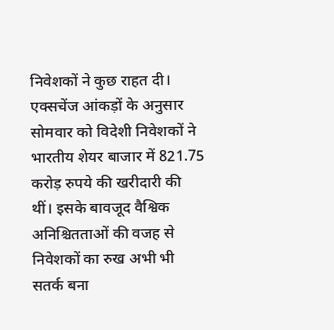निवेशकों ने कुछ राहत दी। एक्सचेंज आंकड़ों के अनुसार सोमवार को विदेशी निवेशकों ने भारतीय शेयर बाजार में 821.75 करोड़ रुपये की खरीदारी की थीं। इसके बावजूद वैश्विक अनिश्चितताओं की वजह से निवेशकों का रुख अभी भी सतर्क बना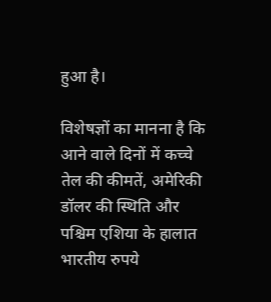हुआ है।

विशेषज्ञों का मानना है कि आने वाले दिनों में कच्चे तेल की कीमतें, अमेरिकी डॉलर की स्थिति और पश्चिम एशिया के हालात भारतीय रुपये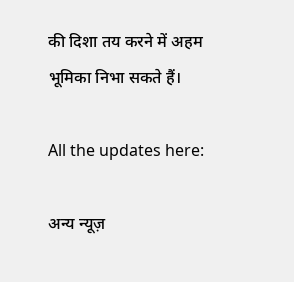की दिशा तय करने में अहम भूमिका निभा सकते हैं।

All the updates here:

अन्य न्यूज़